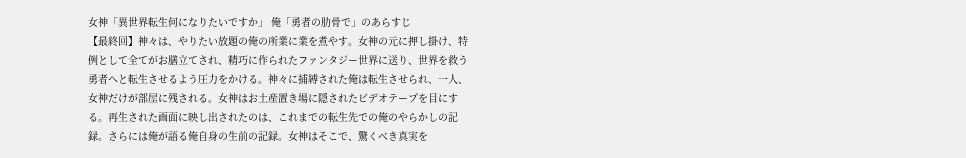女神「異世界転生何になりたいですか」 俺「勇者の肋骨で」のあらすじ
【最終回】神々は、やりたい放題の俺の所業に業を煮やす。女神の元に押し掛け、特例として全てがお膳立てされ、精巧に作られたファンタジー世界に送り、世界を救う勇者へと転生させるよう圧力をかける。神々に捕縛された俺は転生させられ、一人、女神だけが部屋に残される。女神はお土産置き場に隠されたビデオテープを目にする。再生された画面に映し出されたのは、これまでの転生先での俺のやらかしの記録。さらには俺が語る俺自身の生前の記録。女神はそこで、驚くべき真実を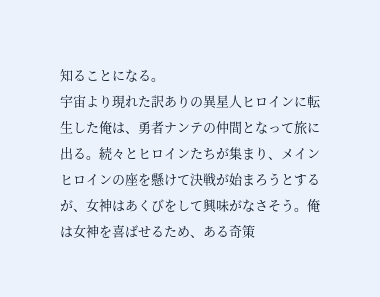知ることになる。
宇宙より現れた訳ありの異星人ヒロインに転生した俺は、勇者ナンテの仲間となって旅に出る。続々とヒロインたちが集まり、メインヒロインの座を懸けて決戦が始まろうとするが、女神はあくびをして興味がなさそう。俺は女神を喜ばせるため、ある奇策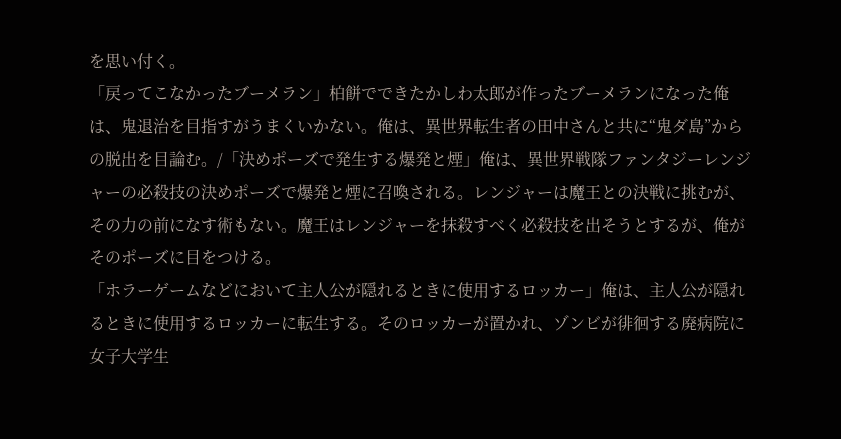を思い付く。
「戻ってこなかったブーメラン」柏餅でできたかしわ太郎が作ったブーメランになった俺は、鬼退治を目指すがうまくいかない。俺は、異世界転生者の田中さんと共に“鬼ダ島”からの脱出を目論む。/「決めポーズで発生する爆発と煙」俺は、異世界戦隊ファンタジーレンジャーの必殺技の決めポーズで爆発と煙に召喚される。レンジャーは魔王との決戦に挑むが、その力の前になす術もない。魔王はレンジャーを抹殺すべく必殺技を出そうとするが、俺がそのポーズに目をつける。
「ホラーゲームなどにおいて主人公が隠れるときに使用するロッカー」俺は、主人公が隠れるときに使用するロッカーに転生する。そのロッカーが置かれ、ゾンビが徘徊する廃病院に女子大学生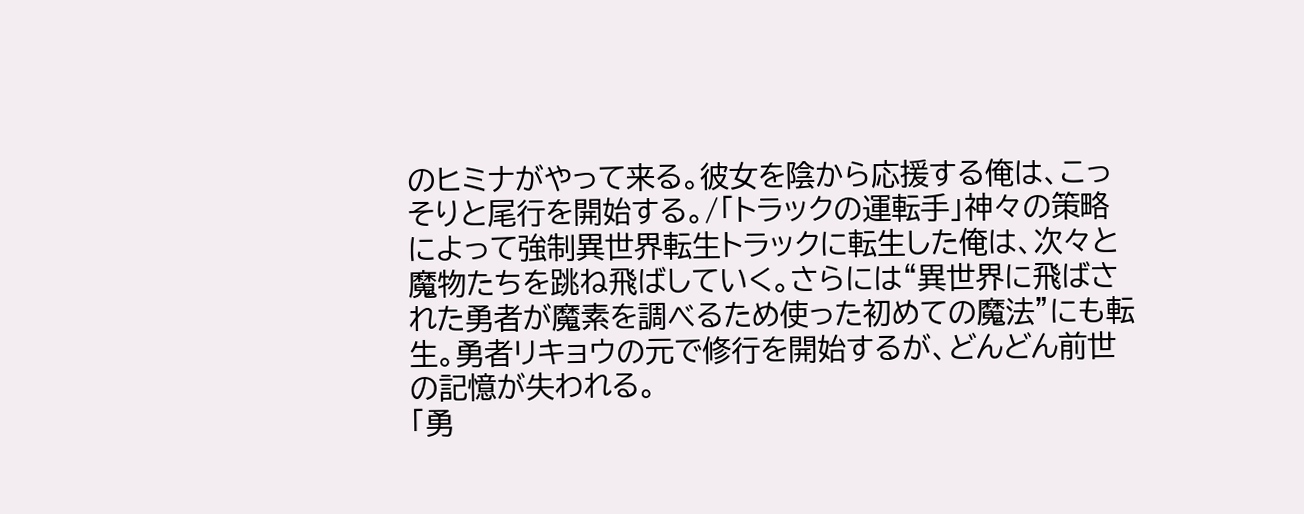のヒミナがやって来る。彼女を陰から応援する俺は、こっそりと尾行を開始する。/「トラックの運転手」神々の策略によって強制異世界転生トラックに転生した俺は、次々と魔物たちを跳ね飛ばしていく。さらには“異世界に飛ばされた勇者が魔素を調べるため使った初めての魔法”にも転生。勇者リキョウの元で修行を開始するが、どんどん前世の記憶が失われる。
「勇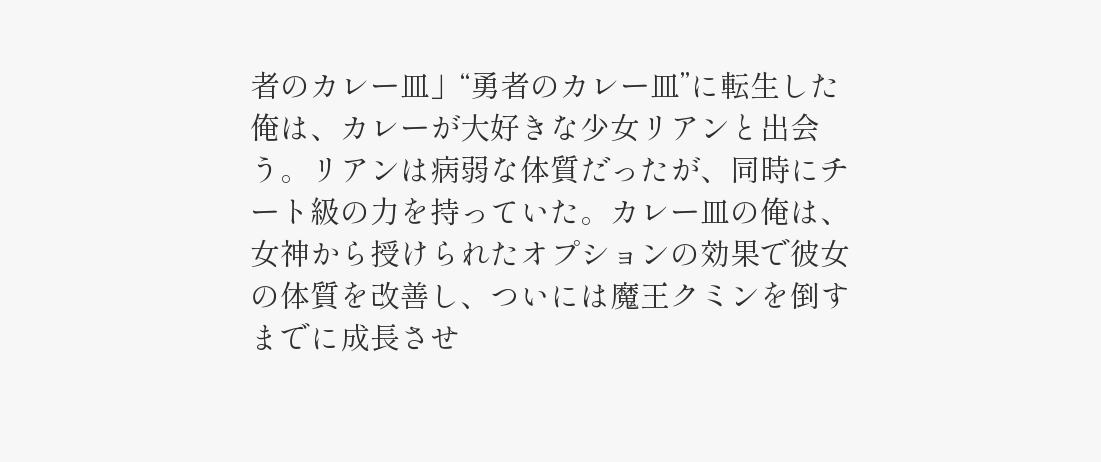者のカレー皿」“勇者のカレー皿”に転生した俺は、カレーが大好きな少女リアンと出会う。リアンは病弱な体質だったが、同時にチート級の力を持っていた。カレー皿の俺は、女神から授けられたオプションの効果で彼女の体質を改善し、ついには魔王クミンを倒すまでに成長させ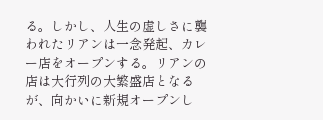る。しかし、人生の虚しさに襲われたリアンは一念発起、カレー店をオープンする。リアンの店は大行列の大繁盛店となるが、向かいに新規オープンし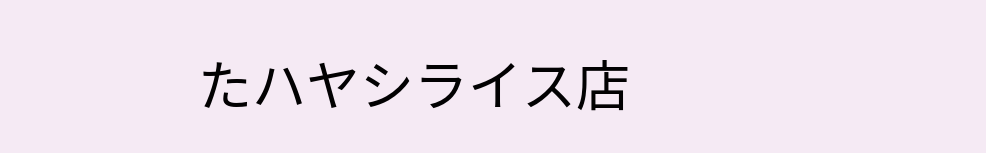たハヤシライス店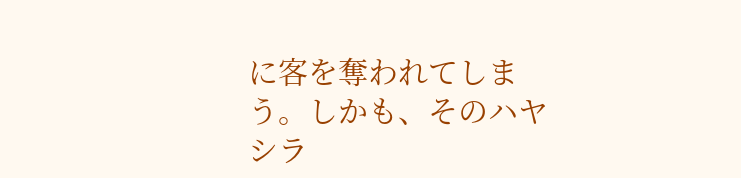に客を奪われてしまう。しかも、そのハヤシラ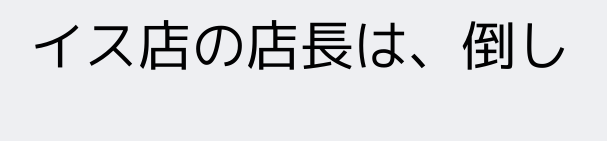イス店の店長は、倒し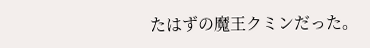たはずの魔王クミンだった。